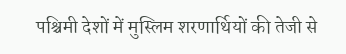पश्चिमी देशों में मुस्लिम शरणार्थियों की तेजी से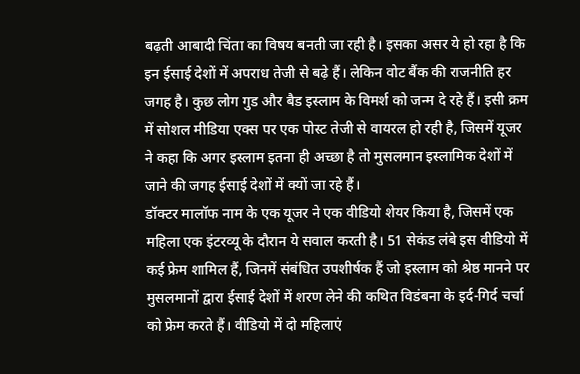बढ़ती आबादी चिंता का विषय बनती जा रही है। इसका असर ये हो रहा है कि इन ईसाई देशों में अपराध तेजी से बढ़े हैं। लेकिन वोट बैंक की राजनीति हर जगह है। कुछ लोग गुड और बैड इस्लाम के विमर्श को जन्म दे रहे हैं। इसी क्रम में सोशल मीडिया एक्स पर एक पोस्ट तेजी से वायरल हो रही है, जिसमें यूजर ने कहा कि अगर इस्लाम इतना ही अच्छा है तो मुसलमान इस्लामिक देशों में जाने की जगह ईसाई देशों में क्यों जा रहे हैं।
डॉक्टर मालॉफ नाम के एक यूजर ने एक वीडियो शेयर किया है, जिसमें एक महिला एक इंटरव्यू के दौरान ये सवाल करती है। 51 सेकंड लंबे इस वीडियो में कई फ्रेम शामिल हैं, जिनमें संबंधित उपशीर्षक हैं जो इस्लाम को श्रेष्ठ मानने पर मुसलमानों द्वारा ईसाई देशों में शरण लेने की कथित विडंबना के इर्द-गिर्द चर्चा को फ्रेम करते हैं। वीडियो में दो महिलाएं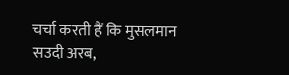चर्चा करती हैं कि मुसलमान सउदी अरब,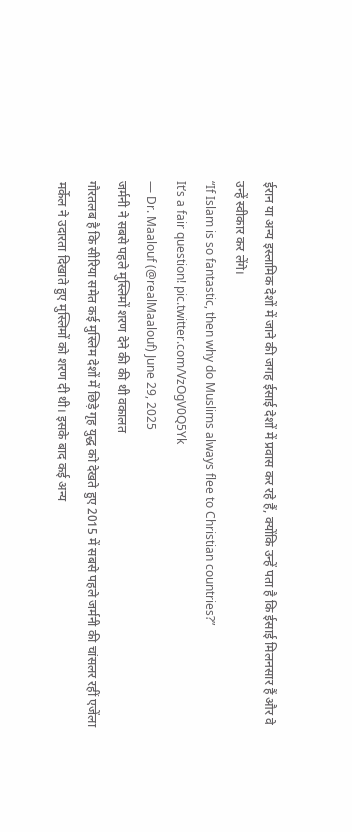ईरान या अन्य इस्लामिक देशों में जाने की जगह ईसाई देशों में प्रवास कर रहे हैं, क्योंकि उन्हें पता है कि ईसाई मिलनसार हैं और वे उन्हें स्वीकार कर लेंगे।
“If Islam is so fantastic, then why do Muslims always flee to Christian countries?”
It’s a fair question! pic.twitter.com/VzOgV0Q5Yk
— Dr. Maalouf (@realMaalouf) June 29, 2025
जर्मनी ने सबसे पहले मुस्लिमों शरण देने की की थी वकालत
गौरतलब है कि सीरिया समेत कई मुस्लिम देशों में छिड़े गृह युद्ध को देखते हुए 2015 में सबसे पहले जर्मनी की चांसलर रहीं एजेंला मर्केल ने उदारता दिखाते हुए मुस्लिमों को शरण दी थी। इसके बाद कई अन्य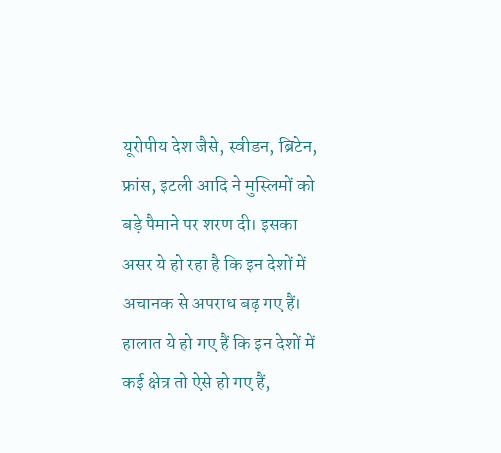यूरोपीय देश जैसे, स्वीडन, ब्रिटेन, फ्रांस, इटली आदि ने मुस्लिमों को बड़े पैमाने पर शरण दी। इसका असर ये हो रहा है कि इन देशों में अचानक से अपराध बढ़ गए हैं। हालात ये हो गए हैं कि इन देशों में कई क्षेत्र तो ऐसे हो गए हैं,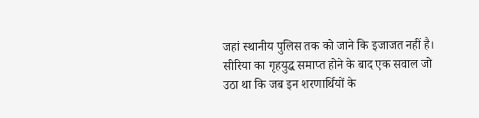जहां स्थानीय पुलिस तक को जाने कि इजाजत नहीं है।
सीरिया का गृहयुद्ध समाप्त होने के बाद एक सवाल जो उठा था कि जब इन शरणार्थियों के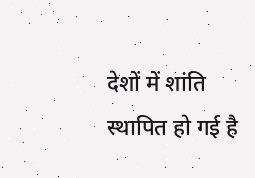देशों में शांति स्थापित हो गई है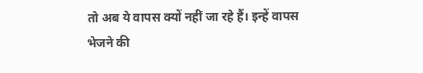तो अब ये वापस क्यों नहीं जा रहे हैं। इन्हें वापस भेजने की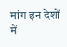मांग इन देशों में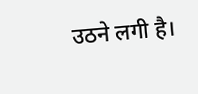उठने लगी है।